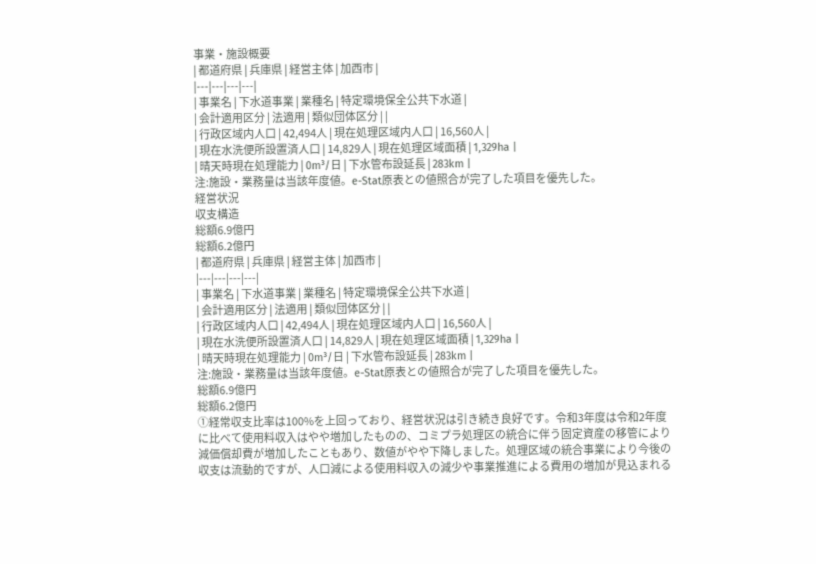事業・施設概要
| 都道府県 | 兵庫県 | 経営主体 | 加西市 |
|---|---|---|---|
| 事業名 | 下水道事業 | 業種名 | 特定環境保全公共下水道 |
| 会計適用区分 | 法適用 | 類似団体区分 | |
| 行政区域内人口 | 42,494人 | 現在処理区域内人口 | 16,560人 |
| 現在水洗便所設置済人口 | 14,829人 | 現在処理区域面積 | 1,329ha |
| 晴天時現在処理能力 | 0m³/日 | 下水管布設延長 | 283km |
注:施設・業務量は当該年度値。e-Stat原表との値照合が完了した項目を優先した。
経営状況
収支構造
総額6.9億円
総額6.2億円
| 都道府県 | 兵庫県 | 経営主体 | 加西市 |
|---|---|---|---|
| 事業名 | 下水道事業 | 業種名 | 特定環境保全公共下水道 |
| 会計適用区分 | 法適用 | 類似団体区分 | |
| 行政区域内人口 | 42,494人 | 現在処理区域内人口 | 16,560人 |
| 現在水洗便所設置済人口 | 14,829人 | 現在処理区域面積 | 1,329ha |
| 晴天時現在処理能力 | 0m³/日 | 下水管布設延長 | 283km |
注:施設・業務量は当該年度値。e-Stat原表との値照合が完了した項目を優先した。
総額6.9億円
総額6.2億円
①経常収支比率は100%を上回っており、経営状況は引き続き良好です。令和3年度は令和2年度に比べて使用料収入はやや増加したものの、コミプラ処理区の統合に伴う固定資産の移管により減価償却費が増加したこともあり、数値がやや下降しました。処理区域の統合事業により今後の収支は流動的ですが、人口減による使用料収入の減少や事業推進による費用の増加が見込まれる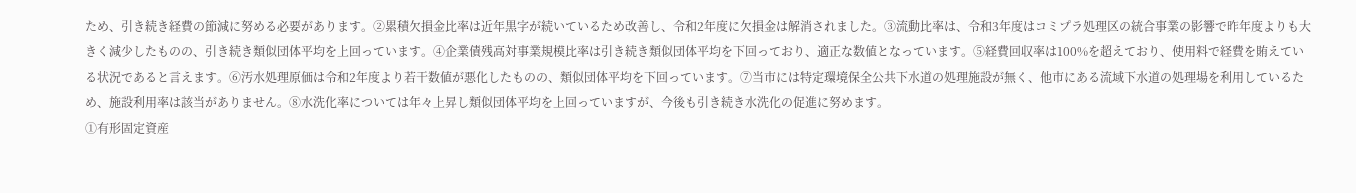ため、引き続き経費の節減に努める必要があります。②累積欠損金比率は近年黒字が続いているため改善し、令和2年度に欠損金は解消されました。③流動比率は、令和3年度はコミプラ処理区の統合事業の影響で昨年度よりも大きく減少したものの、引き続き類似団体平均を上回っています。④企業債残高対事業規模比率は引き続き類似団体平均を下回っており、適正な数値となっています。⑤経費回収率は100%を超えており、使用料で経費を賄えている状況であると言えます。⑥汚水処理原価は令和2年度より若干数値が悪化したものの、類似団体平均を下回っています。⑦当市には特定環境保全公共下水道の処理施設が無く、他市にある流域下水道の処理場を利用しているため、施設利用率は該当がありません。⑧水洗化率については年々上昇し類似団体平均を上回っていますが、今後も引き続き水洗化の促進に努めます。
①有形固定資産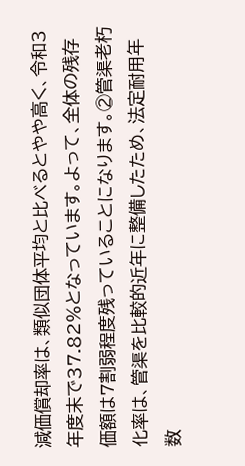減価償却率は、類似団体平均と比べるとやや高く、令和3年度末で37.82%となっています。よって、全体の残存価額は7割弱程度残っていることになります。②管渠老朽化率は、管渠を比較的近年に整備したため、法定耐用年数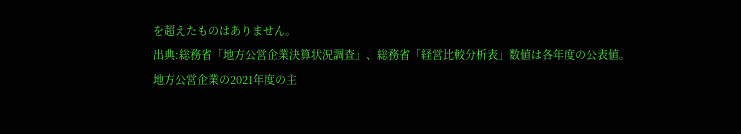を超えたものはありません。
出典:総務省「地方公営企業決算状況調査」、総務省「経営比較分析表」数値は各年度の公表値。
地方公営企業の2021年度の主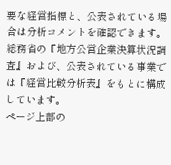要な経営指標と、公表されている場合は分析コメントを確認できます。
総務省の『地方公営企業決算状況調査』および、公表されている事業では『経営比較分析表』をもとに構成しています。
ページ上部の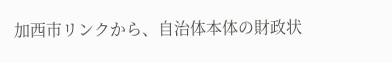加西市リンクから、自治体本体の財政状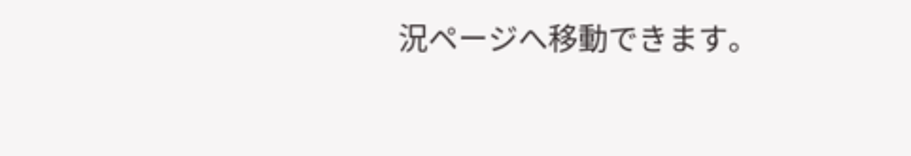況ページへ移動できます。